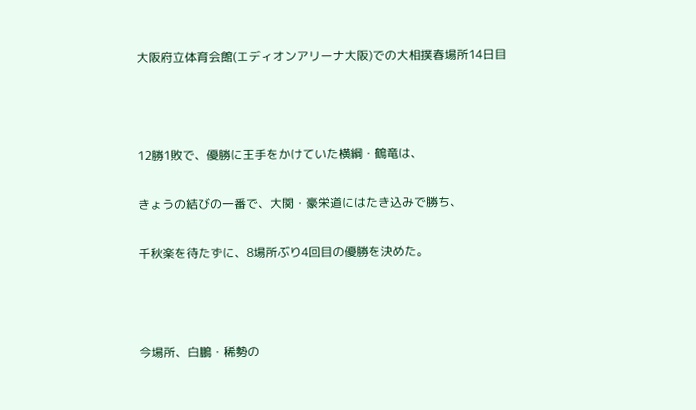大阪府立体育会館(エディオンアリーナ大阪)での大相撲春場所14日目



12勝1敗で、優勝に王手をかけていた横綱・鶴竜は、

きょうの結びの一番で、大関・豪栄道にはたき込みで勝ち、

千秋楽を待たずに、8場所ぶり4回目の優勝を決めた。



今場所、白鵬・稀勢の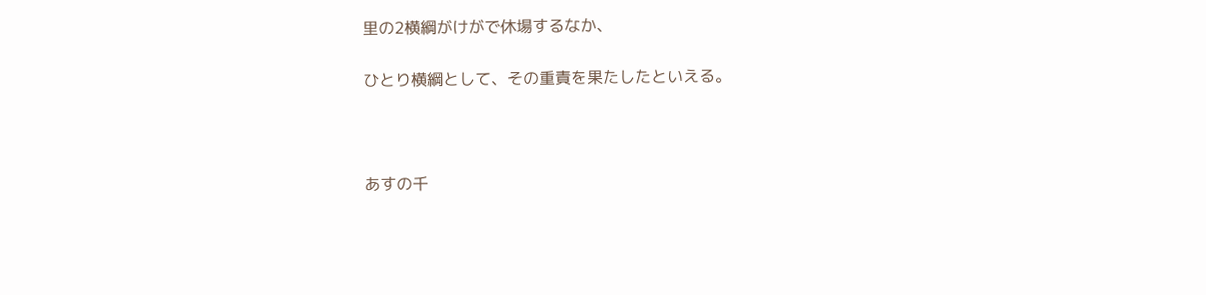里の2横綱がけがで休場するなか、

ひとり横綱として、その重責を果たしたといえる。



あすの千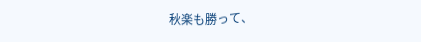秋楽も勝って、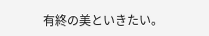有終の美といきたい。